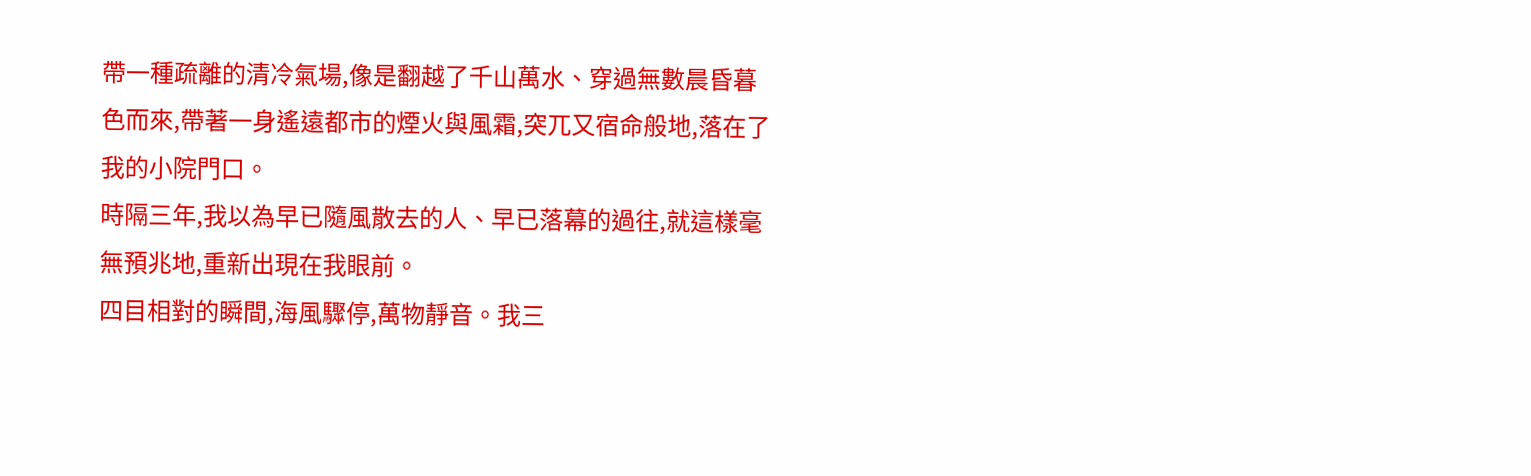帶一種疏離的清冷氣場,像是翻越了千山萬水、穿過無數晨昏暮色而來,帶著一身遙遠都市的煙火與風霜,突兀又宿命般地,落在了我的小院門口。
時隔三年,我以為早已隨風散去的人、早已落幕的過往,就這樣毫無預兆地,重新出現在我眼前。
四目相對的瞬間,海風驟停,萬物靜音。我三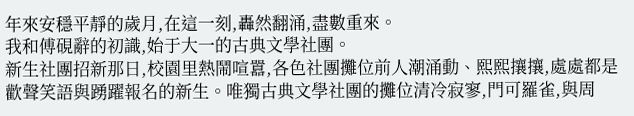年來安穩平靜的歲月,在這一刻,轟然翻涌,盡數重來。
我和傅硯辭的初識,始于大一的古典文學社團。
新生社團招新那日,校園里熱鬧喧囂,各色社團攤位前人潮涌動、熙熙攘攘,處處都是歡聲笑語與踴躍報名的新生。唯獨古典文學社團的攤位清冷寂寥,門可羅雀,與周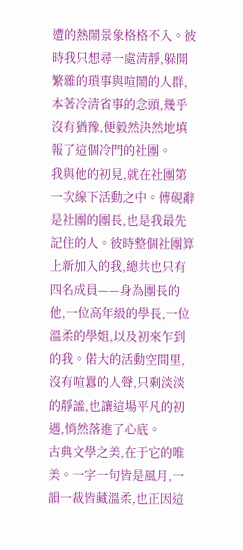遭的熱鬧景象格格不入。彼時我只想尋一處清靜,躲開繁雜的瑣事與喧鬧的人群,本著冷清省事的念頭,幾乎沒有猶豫,便毅然決然地填報了這個冷門的社團。
我與他的初見,就在社團第一次線下活動之中。傅硯辭是社團的團長,也是我最先記住的人。彼時整個社團算上新加入的我,總共也只有四名成員——身為團長的他,一位高年級的學長,一位溫柔的學姐,以及初來乍到的我。偌大的活動空間里,沒有喧囂的人聲,只剩淡淡的靜謐,也讓這場平凡的初遇,悄然落進了心底。
古典文學之美,在于它的唯美。一字一句皆是風月,一韻一裁皆藏溫柔,也正因這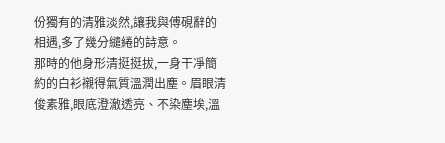份獨有的清雅淡然,讓我與傅硯辭的相遇,多了幾分繾綣的詩意。
那時的他身形清挺挺拔,一身干凈簡約的白衫襯得氣質溫潤出塵。眉眼清俊素雅,眼底澄澈透亮、不染塵埃,溫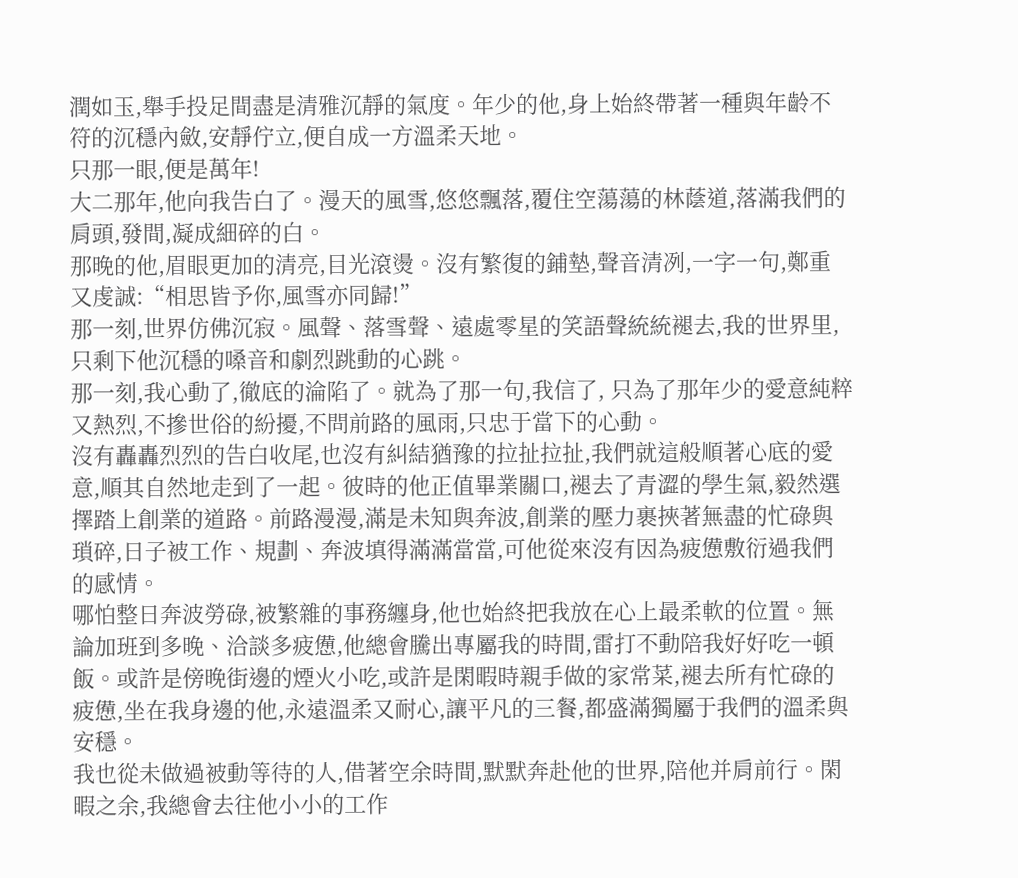潤如玉,舉手投足間盡是清雅沉靜的氣度。年少的他,身上始終帶著一種與年齡不符的沉穩內斂,安靜佇立,便自成一方溫柔天地。
只那一眼,便是萬年!
大二那年,他向我告白了。漫天的風雪,悠悠飄落,覆住空蕩蕩的林蔭道,落滿我們的肩頭,發間,凝成細碎的白。
那晚的他,眉眼更加的清亮,目光滾燙。沒有繁復的鋪墊,聲音清冽,一字一句,鄭重又虔誠:“相思皆予你,風雪亦同歸!”
那一刻,世界仿佛沉寂。風聲、落雪聲、遠處零星的笑語聲統統褪去,我的世界里,只剩下他沉穩的嗓音和劇烈跳動的心跳。
那一刻,我心動了,徹底的淪陷了。就為了那一句,我信了, 只為了那年少的愛意純粹又熱烈,不摻世俗的紛擾,不問前路的風雨,只忠于當下的心動。
沒有轟轟烈烈的告白收尾,也沒有糾結猶豫的拉扯拉扯,我們就這般順著心底的愛意,順其自然地走到了一起。彼時的他正值畢業關口,褪去了青澀的學生氣,毅然選擇踏上創業的道路。前路漫漫,滿是未知與奔波,創業的壓力裹挾著無盡的忙碌與瑣碎,日子被工作、規劃、奔波填得滿滿當當,可他從來沒有因為疲憊敷衍過我們的感情。
哪怕整日奔波勞碌,被繁雜的事務纏身,他也始終把我放在心上最柔軟的位置。無論加班到多晚、洽談多疲憊,他總會騰出專屬我的時間,雷打不動陪我好好吃一頓飯。或許是傍晚街邊的煙火小吃,或許是閑暇時親手做的家常菜,褪去所有忙碌的疲憊,坐在我身邊的他,永遠溫柔又耐心,讓平凡的三餐,都盛滿獨屬于我們的溫柔與安穩。
我也從未做過被動等待的人,借著空余時間,默默奔赴他的世界,陪他并肩前行。閑暇之余,我總會去往他小小的工作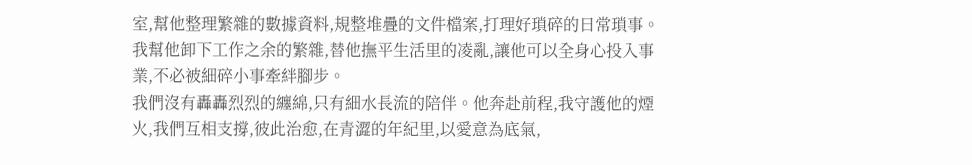室,幫他整理繁雜的數據資料,規整堆疊的文件檔案,打理好瑣碎的日常瑣事。我幫他卸下工作之余的繁雜,替他撫平生活里的凌亂,讓他可以全身心投入事業,不必被細碎小事牽絆腳步。
我們沒有轟轟烈烈的纏綿,只有細水長流的陪伴。他奔赴前程,我守護他的煙火,我們互相支撐,彼此治愈,在青澀的年紀里,以愛意為底氣,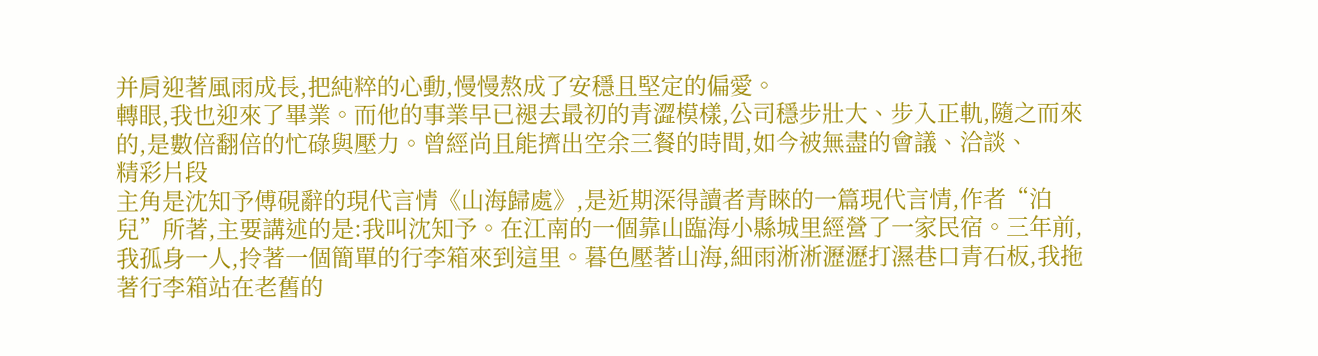并肩迎著風雨成長,把純粹的心動,慢慢熬成了安穩且堅定的偏愛。
轉眼,我也迎來了畢業。而他的事業早已褪去最初的青澀模樣,公司穩步壯大、步入正軌,隨之而來的,是數倍翻倍的忙碌與壓力。曾經尚且能擠出空余三餐的時間,如今被無盡的會議、洽談、
精彩片段
主角是沈知予傅硯辭的現代言情《山海歸處》,是近期深得讀者青睞的一篇現代言情,作者“泊兒”所著,主要講述的是:我叫沈知予。在江南的一個靠山臨海小縣城里經營了一家民宿。三年前,我孤身一人,拎著一個簡單的行李箱來到這里。暮色壓著山海,細雨淅淅瀝瀝打濕巷口青石板,我拖著行李箱站在老舊的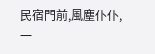民宿門前,風塵仆仆,一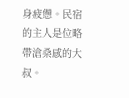身疲憊。民宿的主人是位略帶滄桑感的大叔。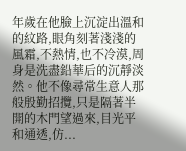年歲在他臉上沉淀出溫和的紋路,眼角刻著淺淺的風霜,不熱情,也不冷漠,周身是洗盡鉛華后的沉靜淡然。他不像尋常生意人那般殷勤招攬,只是隔著半開的木門望過來,目光平和通透,仿...